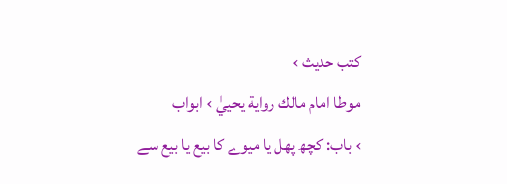کتب حدیث ›
موطا امام مالك رواية يحييٰ › ابواب
› باب: کچھ پھل یا میوے کا بیع یا بیع سے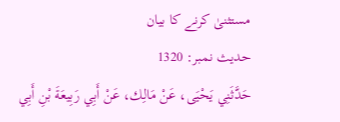مستثنیٰ کرنے کا بیان
حدیث نمبر: 1320
حَدَّثَنِي يَحْيَى، عَنْ مَالِك، عَنْ أَبِي رَبِيعَةَ بْنِ أَبِي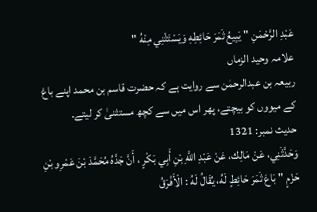عَبْدِ الرَّحْمَنِ " يَبِيعُ ثَمَرَ حَائِطِهِ وَيَسْتَثْنِي مِنْهُ "
علامہ وحید الزماں
ربیعہ بن عبدالرحمٰن سے روایت ہے کہ حضرت قاسم بن محمد اپنے باغ کے میووں کو بیچتے، پھر اس میں سے کچھ مستثنیٰ کر لیتے۔
حدیث نمبر: 1321
وَحَدَّثَنِي، عَنْ مَالِك، عَنْ عَبْدِ اللَّهِ بْنِ أَبِي بَكْرٍ ، أَنَّ جَدَّهُ مُحَمَّدَ بْنَ عَمْرِو بْنِ حَزْمٍ " بَاعَ ثَمَرَ حَائِطٍ لَهُ، يُقَالُ لَهُ : الْأَفْرَقُ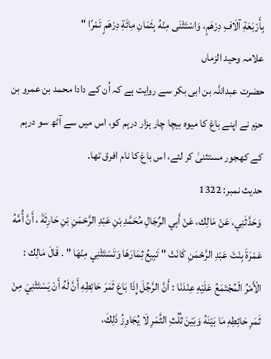بِأَرْبَعَةِ آلَافِ دِرْهَمٍ، وَاسْتَثْنَى مِنْهُ بِثَمَانِ مِائَةِ دِرْهَمٍ تَمْرًا "
علامہ وحید الزماں
حضرت عبداللہ بن ابی بکر سے روایت ہے کہ اُن کے دادا محمد بن عمرو بن حزم نے اپنے باغ کا میوہ بیچا چار ہزار درہم کو، اس میں سے آٹھ سو درہم کے کھجور مستثنیٰ کر لئے، اس باغ کا نام افرق تھا۔
حدیث نمبر: 1322
وَحَدَّثَنِي، عَنْ مَالِك، عَنْ أَبِي الرِّجَالِ مُحَمَّدِ بْنِ عَبْدِ الرَّحْمَنِ بْنِ حَارِثَةَ ، أَنَّ أُمَّهُ عَمْرَةَ بِنْتَ عَبْدِ الرَّحْمَنِ كَانَتْ " تَبِيعُ ثِمَارَهَا وَتَسْتَثْنِي مِنْهَا " . قَالَ مَالِك : الْأَمْرُ الْمُجْتَمَعُ عَلَيْهِ عِنْدَنَا : أَنَّ الرَّجُلَ إِذَا بَاعَ ثَمَرَ حَائِطِهِ أَنَّ لَهُ أَنْ يَسْتَثْنِيَ مِنْ ثَمَرِ حَائِطِهِ مَا بَيْنَهُ وَبَيْنَ ثُلُثِ الثَّمَرِ لَا يُجَاوِزُ ذَلِكَ،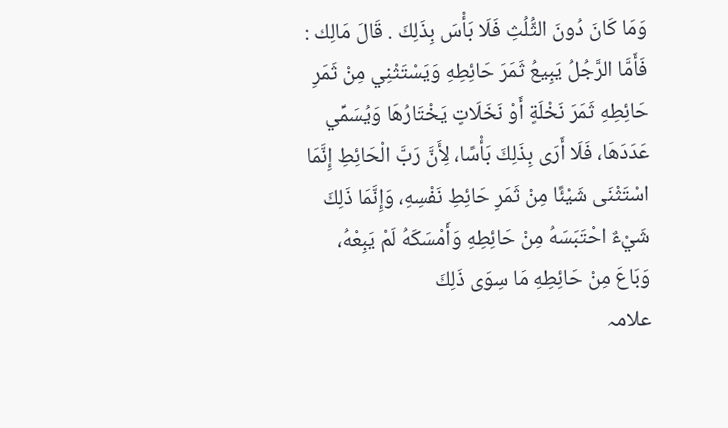وَمَا كَانَ دُونَ الثُّلُثِ فَلَا بَأْسَ بِذَلِكَ . قَالَ مَالِك : فَأَمَّا الرَّجُلُ يَبِيعُ ثَمَرَ حَائِطِهِ وَيَسْتَثْنِي مِنْ ثَمَرِ حَائِطِهِ ثَمَرَ نَخْلَةٍ أَوْ نَخَلَاتٍ يَخْتَارُهَا وَيُسَمِّي عَدَدَهَا، فَلَا أَرَى بِذَلِكَ بَأْسًا، لِأَنَّ رَبَّ الْحَائِطِ إِنَّمَا اسْتَثْنَى شَيْئًا مِنْ ثَمَرِ حَائِطِ نَفْسِهِ، وَإِنَّمَا ذَلِكَ شَيْءٌ احْتَبَسَهُ مِنْ حَائِطِهِ وَأَمْسَكَهُ لَمْ يَبِعْهُ، وَبَاعَ مِنْ حَائِطِهِ مَا سِوَى ذَلِكَ
علامہ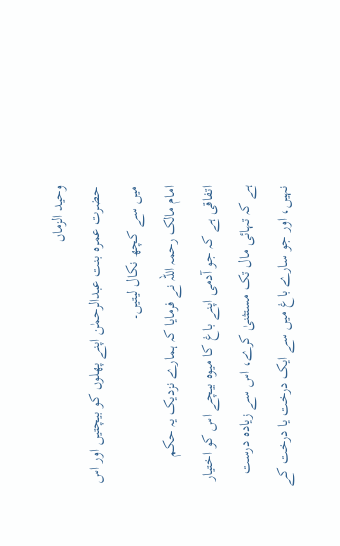وحید الزماں
حضرت عمرہ بنت عبدالرحمٰن اپنے پھلوں کو بیچتیں اور اس میں سے کچھ نکال لیتیں۔
امام مالک رحمہ اللہ نے فرمایا کہ ہمارے نزدیک یہ حکم اتفاقی ہے کہ جو آدمی اپنے باغ کا میوہ بیچے اس کو اختیار ہے کہ تہائی مال تک مستثنیٰ کرے، اس سے زیادہ درست نہیں، اور جو سارے باغ میں سے ایک درخت یا درخت کے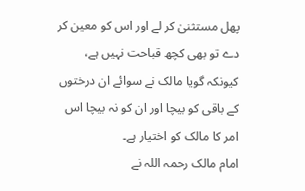پھل مستثنیٰ کر لے اور اس کو معین کر دے تو بھی کچھ قباحت نہیں ہے، کیونکہ گویا مالک نے سوائے ان درختوں کے باقی کو بیچا اور ان کو نہ بیچا اس امر کا مالک کو اختیار ہے۔
امام مالک رحمہ اللہ نے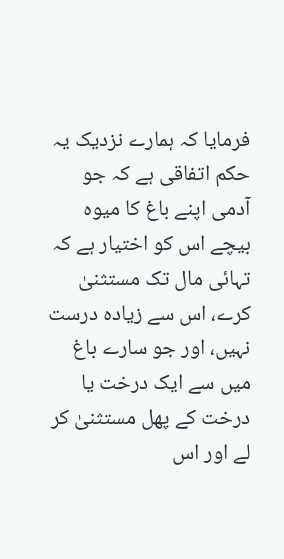فرمایا کہ ہمارے نزدیک یہ حکم اتفاقی ہے کہ جو آدمی اپنے باغ کا میوہ بیچے اس کو اختیار ہے کہ تہائی مال تک مستثنیٰ کرے، اس سے زیادہ درست نہیں، اور جو سارے باغ میں سے ایک درخت یا درخت کے پھل مستثنیٰ کر لے اور اس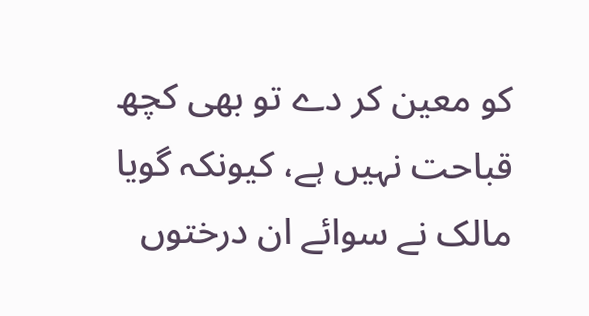کو معین کر دے تو بھی کچھ قباحت نہیں ہے، کیونکہ گویا مالک نے سوائے ان درختوں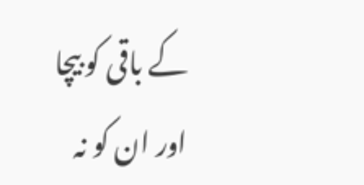کے باقی کو بیچا اور ان کو نہ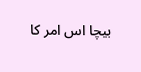بیچا اس امر کا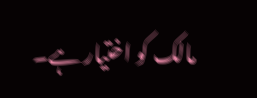مالک کو اختیار ہے۔